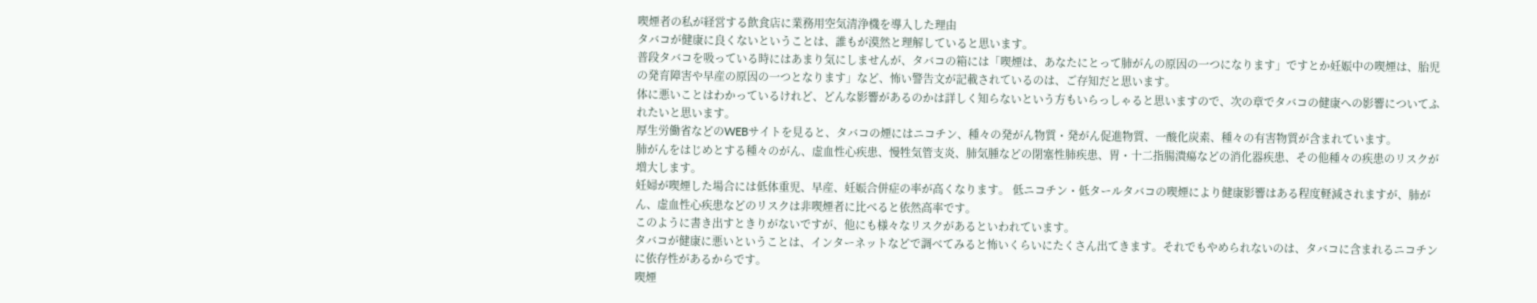喫煙者の私が経営する飲食店に業務用空気清浄機を導入した理由
タバコが健康に良くないということは、誰もが漠然と理解していると思います。
普段タバコを吸っている時にはあまり気にしませんが、タバコの箱には「喫煙は、あなたにとって肺がんの原因の一つになります」ですとか妊娠中の喫煙は、胎児の発育障害や早産の原因の一つとなります」など、怖い警告文が記載されているのは、ご存知だと思います。
体に悪いことはわかっているけれど、どんな影響があるのかは詳しく知らないという方もいらっしゃると思いますので、次の章でタバコの健康への影響についてふれたいと思います。
厚生労働省などのWEBサイトを見ると、タバコの煙にはニコチン、種々の発がん物質・発がん促進物質、一酸化炭素、種々の有害物質が含まれています。
肺がんをはじめとする種々のがん、虚血性心疾患、慢牲気管支炎、肺気腫などの閉塞性肺疾患、胃・十二指腸潰瘍などの消化器疾患、その他種々の疾患のリスクが増大します。
妊婦が喫煙した場合には低体重児、早産、妊娠合併症の率が高くなります。 低ニコチン・低タールタバコの喫煙により健康影響はある程度軽減されますが、肺がん、虚血性心疾患などのリスクは非喫煙者に比べると依然高率です。
このように書き出すときりがないですが、他にも様々なリスクがあるといわれています。
タバコが健康に悪いということは、インターネットなどで調べてみると怖いくらいにたくさん出てきます。それでもやめられないのは、タバコに含まれるニコチンに依存性があるからです。
喫煙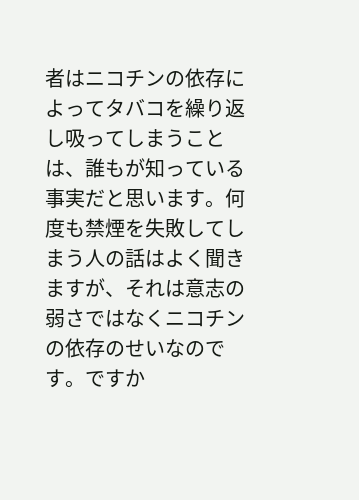者はニコチンの依存によってタバコを繰り返し吸ってしまうことは、誰もが知っている事実だと思います。何度も禁煙を失敗してしまう人の話はよく聞きますが、それは意志の弱さではなくニコチンの依存のせいなのです。ですか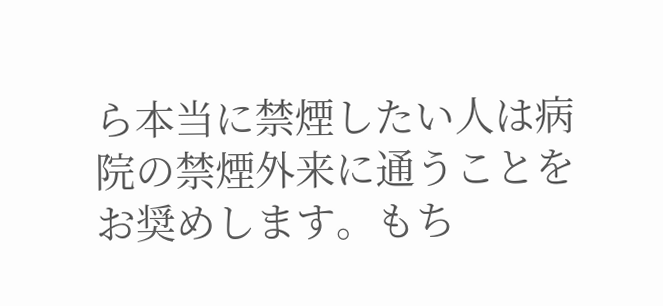ら本当に禁煙したい人は病院の禁煙外来に通うことをお奨めします。もち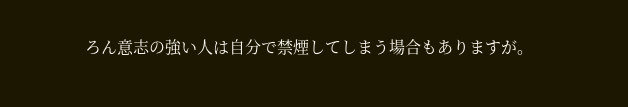ろん意志の強い人は自分で禁煙してしまう場合もありますが。